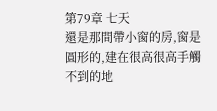第79章 七天
還是那間帶小窗的房,窗是圓形的,建在很高很高手觸不到的地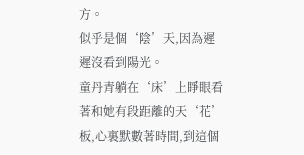方。
似乎是個‘陰’天,因為遲遲沒看到陽光。
童丹青躺在‘床’上睜眼看著和她有段距離的天‘花’板,心裏默數著時間,到這個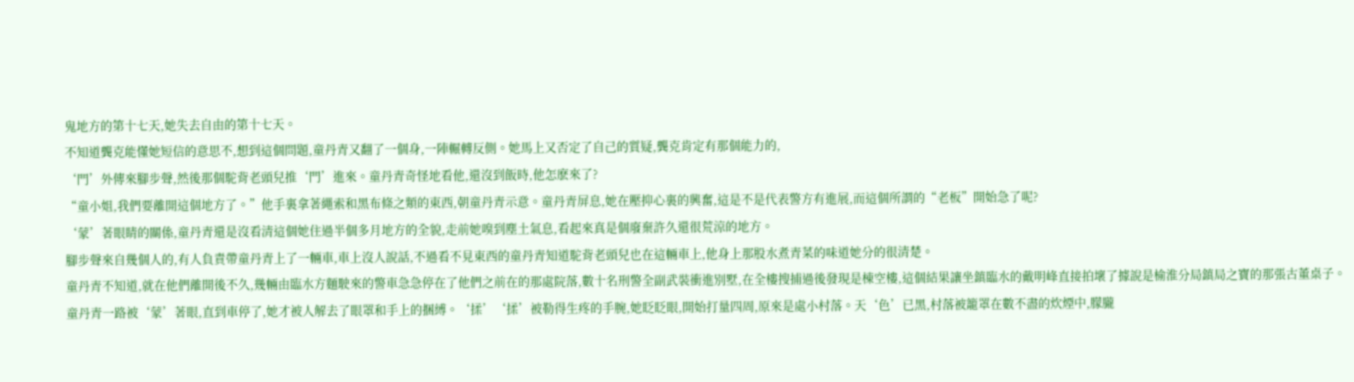鬼地方的第十七天,她失去自由的第十七天。
不知道龔克能懂她短信的意思不,想到這個問題,童丹青又翻了一個身,一陣輾轉反側。她馬上又否定了自己的質疑,龔克肯定有那個能力的,
‘門’外傳來腳步聲,然後那個駝背老頭兒推‘門’進來。童丹青奇怪地看他,還沒到飯時,他怎麽來了?
“童小姐,我們要離開這個地方了。”他手裏拿著繩索和黑布條之類的東西,朝童丹青示意。童丹青屏息,她在壓抑心裏的興奮,這是不是代表警方有進展,而這個所謂的“老板”開始急了呢?
‘蒙’著眼睛的關係,童丹青還是沒看清這個她住過半個多月地方的全貌,走前她嗅到塵土氣息,看起來真是個廢棄許久還很荒涼的地方。
腳步聲來自幾個人的,有人負責帶童丹青上了一輛車,車上沒人說話,不過看不見東西的童丹青知道駝背老頭兒也在這輛車上,他身上那股水煮青菜的味道她分的很清楚。
童丹青不知道,就在他們離開後不久,幾輛由臨水方麵駛來的警車急急停在了他們之前在的那處院落,數十名刑警全副武裝衝進別墅,在全樓搜捕過後發現是棟空樓,這個結果讓坐鎮臨水的戴明峰直接拍壞了據說是榆淮分局鎮局之寶的那張古董桌子。
童丹青一路被‘蒙’著眼,直到車停了,她才被人解去了眼罩和手上的捆縛。‘揉’‘揉’被勒得生疼的手腕,她眨眨眼,開始打量四周,原來是處小村落。天‘色’已黑,村落被籠罩在數不盡的炊煙中,朦朧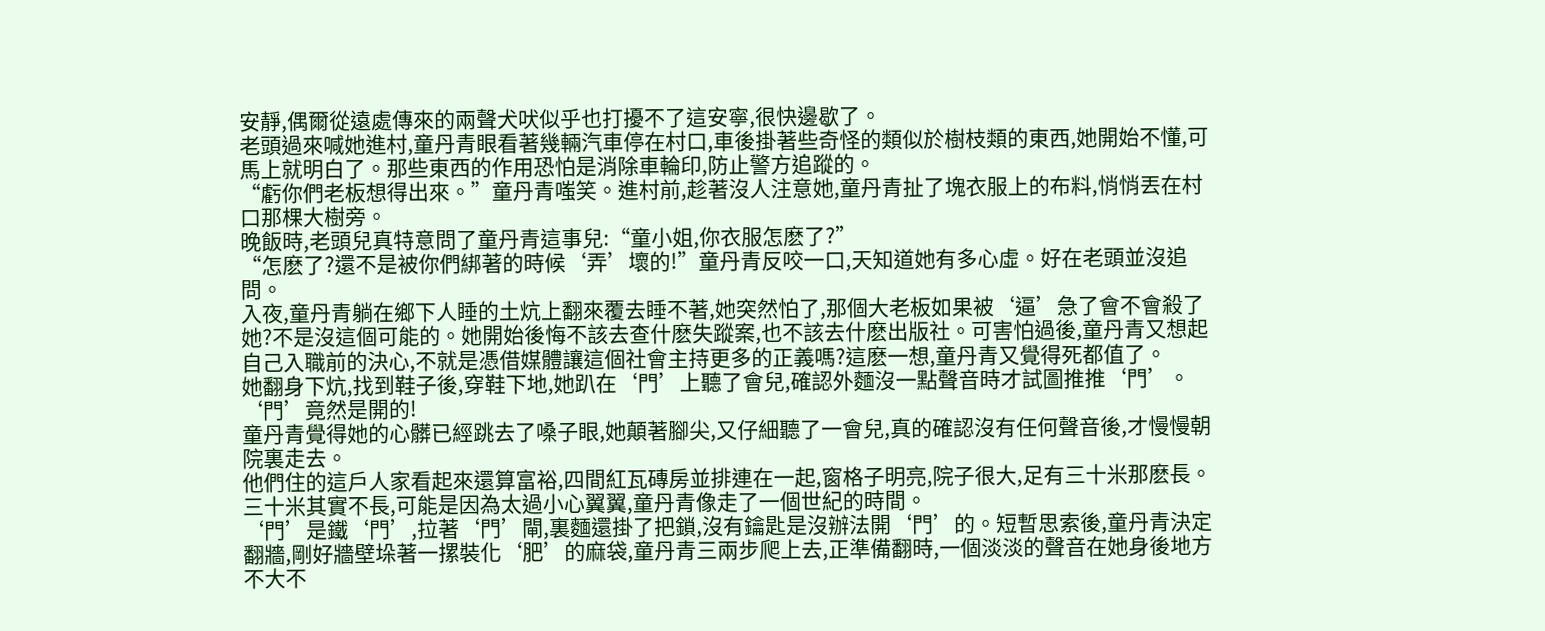安靜,偶爾從遠處傳來的兩聲犬吠似乎也打擾不了這安寧,很快邊歇了。
老頭過來喊她進村,童丹青眼看著幾輛汽車停在村口,車後掛著些奇怪的類似於樹枝類的東西,她開始不懂,可馬上就明白了。那些東西的作用恐怕是消除車輪印,防止警方追蹤的。
“虧你們老板想得出來。”童丹青嗤笑。進村前,趁著沒人注意她,童丹青扯了塊衣服上的布料,悄悄丟在村口那棵大樹旁。
晚飯時,老頭兒真特意問了童丹青這事兒:“童小姐,你衣服怎麽了?”
“怎麽了?還不是被你們綁著的時候‘弄’壞的!”童丹青反咬一口,天知道她有多心虛。好在老頭並沒追問。
入夜,童丹青躺在鄉下人睡的土炕上翻來覆去睡不著,她突然怕了,那個大老板如果被‘逼’急了會不會殺了她?不是沒這個可能的。她開始後悔不該去查什麽失蹤案,也不該去什麽出版社。可害怕過後,童丹青又想起自己入職前的決心,不就是憑借媒體讓這個社會主持更多的正義嗎?這麽一想,童丹青又覺得死都值了。
她翻身下炕,找到鞋子後,穿鞋下地,她趴在‘門’上聽了會兒,確認外麵沒一點聲音時才試圖推推‘門’。
‘門’竟然是開的!
童丹青覺得她的心髒已經跳去了嗓子眼,她顛著腳尖,又仔細聽了一會兒,真的確認沒有任何聲音後,才慢慢朝院裏走去。
他們住的這戶人家看起來還算富裕,四間紅瓦磚房並排連在一起,窗格子明亮,院子很大,足有三十米那麽長。三十米其實不長,可能是因為太過小心翼翼,童丹青像走了一個世紀的時間。
‘門’是鐵‘門’,拉著‘門’閘,裏麵還掛了把鎖,沒有鑰匙是沒辦法開‘門’的。短暫思索後,童丹青決定翻牆,剛好牆壁垛著一摞裝化‘肥’的麻袋,童丹青三兩步爬上去,正準備翻時,一個淡淡的聲音在她身後地方不大不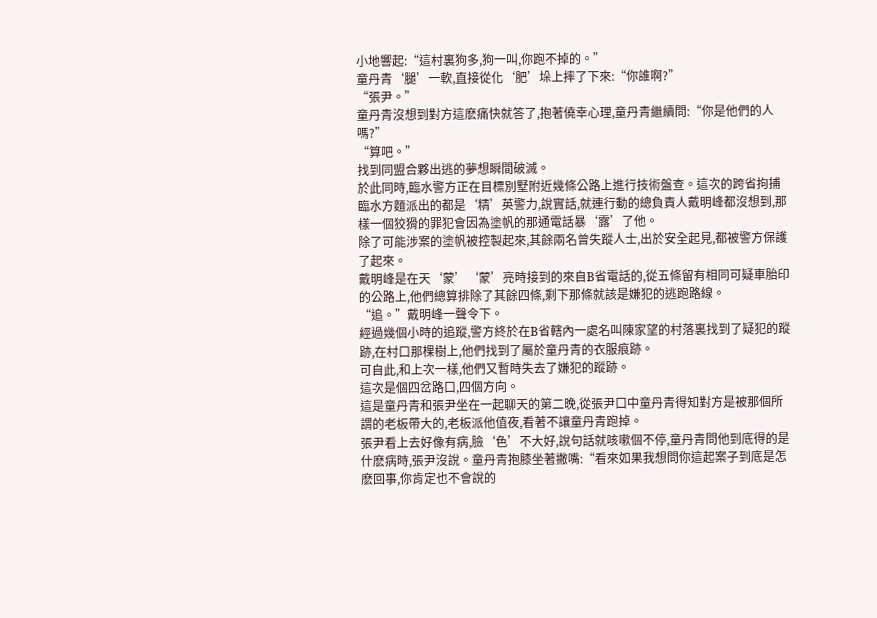小地響起:“這村裏狗多,狗一叫,你跑不掉的。”
童丹青‘腿’一軟,直接從化‘肥’垛上摔了下來:“你誰啊?”
“張尹。”
童丹青沒想到對方這麽痛快就答了,抱著僥幸心理,童丹青繼續問:“你是他們的人嗎?”
“算吧。”
找到同盟合夥出逃的夢想瞬間破滅。
於此同時,臨水警方正在目標別墅附近幾條公路上進行技術盤查。這次的跨省拘捕臨水方麵派出的都是‘精’英警力,說實話,就連行動的總負責人戴明峰都沒想到,那樣一個狡猾的罪犯會因為塗帆的那通電話暴‘露’了他。
除了可能涉案的塗帆被控製起來,其餘兩名曾失蹤人士,出於安全起見,都被警方保護了起來。
戴明峰是在天‘蒙’‘蒙’亮時接到的來自B省電話的,從五條留有相同可疑車胎印的公路上,他們總算排除了其餘四條,剩下那條就該是嫌犯的逃跑路線。
“追。”戴明峰一聲令下。
經過幾個小時的追蹤,警方終於在B省轄內一處名叫陳家望的村落裏找到了疑犯的蹤跡,在村口那棵樹上,他們找到了屬於童丹青的衣服痕跡。
可自此,和上次一樣,他們又暫時失去了嫌犯的蹤跡。
這次是個四岔路口,四個方向。
這是童丹青和張尹坐在一起聊天的第二晚,從張尹口中童丹青得知對方是被那個所謂的老板帶大的,老板派他值夜,看著不讓童丹青跑掉。
張尹看上去好像有病,臉‘色’不大好,說句話就咳嗽個不停,童丹青問他到底得的是什麽病時,張尹沒說。童丹青抱膝坐著撇嘴:“看來如果我想問你這起案子到底是怎麽回事,你肯定也不會說的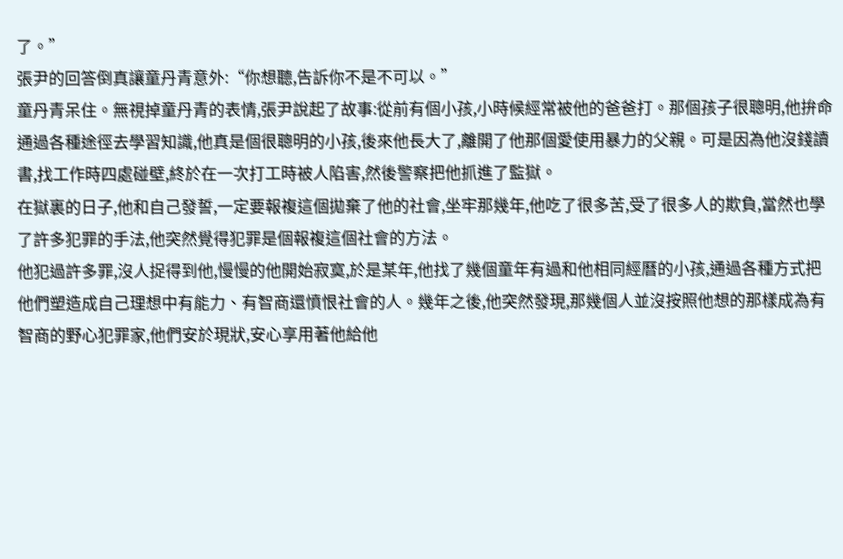了。”
張尹的回答倒真讓童丹青意外:“你想聽,告訴你不是不可以。”
童丹青呆住。無視掉童丹青的表情,張尹說起了故事:從前有個小孩,小時候經常被他的爸爸打。那個孩子很聰明,他拚命通過各種途徑去學習知識,他真是個很聰明的小孩,後來他長大了,離開了他那個愛使用暴力的父親。可是因為他沒錢讀書,找工作時四處碰壁,終於在一次打工時被人陷害,然後警察把他抓進了監獄。
在獄裏的日子,他和自己發誓,一定要報複這個拋棄了他的社會,坐牢那幾年,他吃了很多苦,受了很多人的欺負,當然也學了許多犯罪的手法,他突然覺得犯罪是個報複這個社會的方法。
他犯過許多罪,沒人捉得到他,慢慢的他開始寂寞,於是某年,他找了幾個童年有過和他相同經曆的小孩,通過各種方式把他們塑造成自己理想中有能力、有智商還憤恨社會的人。幾年之後,他突然發現,那幾個人並沒按照他想的那樣成為有智商的野心犯罪家,他們安於現狀,安心享用著他給他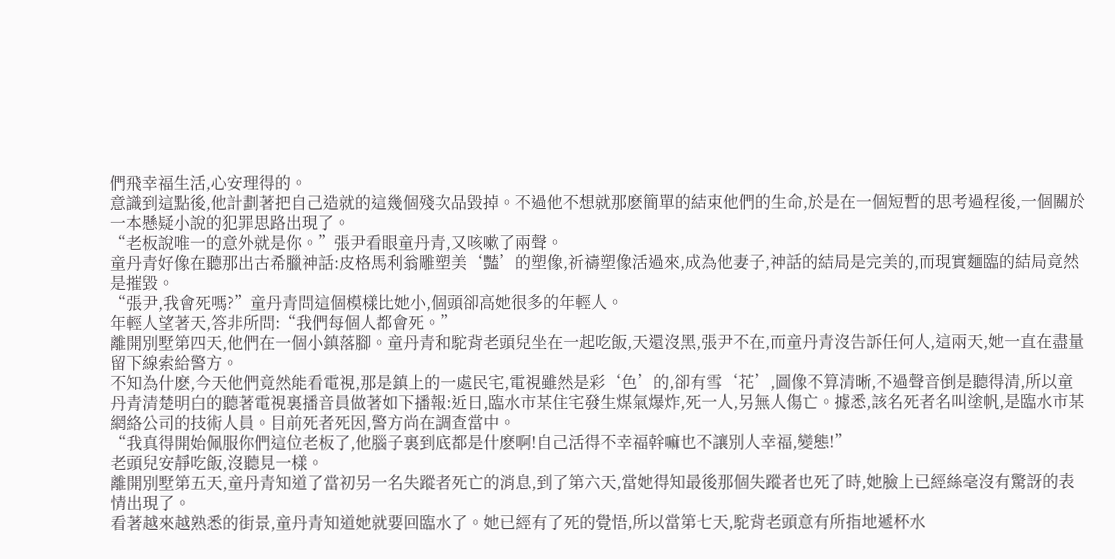們飛幸福生活,心安理得的。
意識到這點後,他計劃著把自己造就的這幾個殘次品毀掉。不過他不想就那麽簡單的結束他們的生命,於是在一個短暫的思考過程後,一個關於一本懸疑小說的犯罪思路出現了。
“老板說唯一的意外就是你。”張尹看眼童丹青,又咳嗽了兩聲。
童丹青好像在聽那出古希臘神話:皮格馬利翁雕塑美‘豔’的塑像,祈禱塑像活過來,成為他妻子,神話的結局是完美的,而現實麵臨的結局竟然是摧毀。
“張尹,我會死嗎?”童丹青問這個模樣比她小,個頭卻高她很多的年輕人。
年輕人望著天,答非所問:“我們每個人都會死。”
離開別墅第四天,他們在一個小鎮落腳。童丹青和駝背老頭兒坐在一起吃飯,天還沒黑,張尹不在,而童丹青沒告訴任何人,這兩天,她一直在盡量留下線索給警方。
不知為什麽,今天他們竟然能看電視,那是鎮上的一處民宅,電視雖然是彩‘色’的,卻有雪‘花’,圖像不算清晰,不過聲音倒是聽得清,所以童丹青清楚明白的聽著電視裏播音員做著如下播報:近日,臨水市某住宅發生煤氣爆炸,死一人,另無人傷亡。據悉,該名死者名叫塗帆,是臨水市某網絡公司的技術人員。目前死者死因,警方尚在調查當中。
“我真得開始佩服你們這位老板了,他腦子裏到底都是什麽啊!自己活得不幸福幹嘛也不讓別人幸福,變態!”
老頭兒安靜吃飯,沒聽見一樣。
離開別墅第五天,童丹青知道了當初另一名失蹤者死亡的消息,到了第六天,當她得知最後那個失蹤者也死了時,她臉上已經絲毫沒有驚訝的表情出現了。
看著越來越熟悉的街景,童丹青知道她就要回臨水了。她已經有了死的覺悟,所以當第七天,駝背老頭意有所指地遞杯水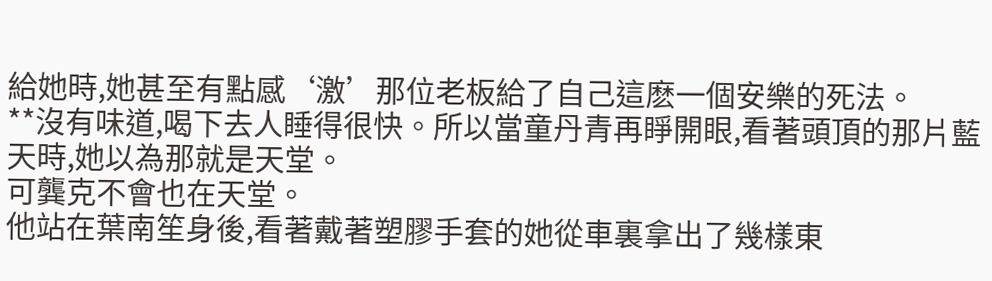給她時,她甚至有點感‘激’那位老板給了自己這麽一個安樂的死法。
**沒有味道,喝下去人睡得很快。所以當童丹青再睜開眼,看著頭頂的那片藍天時,她以為那就是天堂。
可龔克不會也在天堂。
他站在葉南笙身後,看著戴著塑膠手套的她從車裏拿出了幾樣東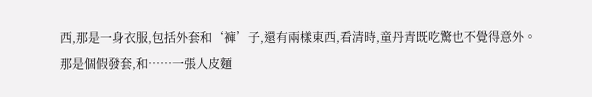西,那是一身衣服,包括外套和‘褲’子,還有兩樣東西,看清時,童丹青既吃驚也不覺得意外。
那是個假發套,和……一張人皮麵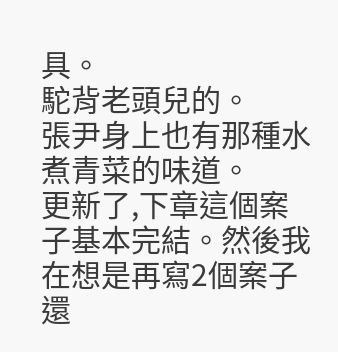具。
駝背老頭兒的。
張尹身上也有那種水煮青菜的味道。
更新了,下章這個案子基本完結。然後我在想是再寫2個案子還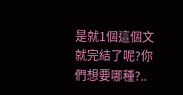是就1個這個文就完結了呢?你們想要哪種?..